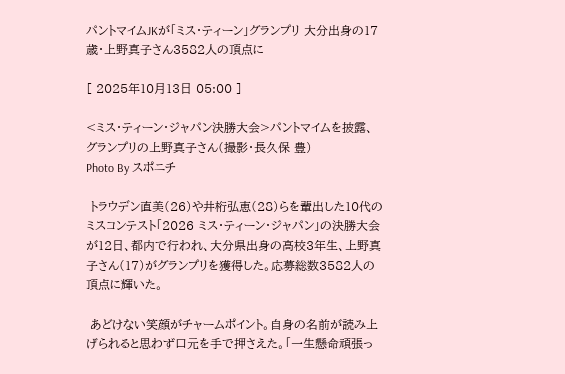パントマイムJKが「ミス・ティーン」グランプリ 大分出身の17歳・上野真子さん3582人の頂点に

[ 2025年10月13日 05:00 ]

<ミス・ティーン・ジャパン決勝大会>パントマイムを披露、グランプリの上野真子さん(撮影・長久保 豊)
Photo By スポニチ

 トラウデン直美(26)や井桁弘恵(28)らを輩出した10代のミスコンテスト「2026 ミス・ティーン・ジャパン」の決勝大会が12日、都内で行われ、大分県出身の高校3年生、上野真子さん(17)がグランプリを獲得した。応募総数3582人の頂点に輝いた。

 あどけない笑顔がチャームポイント。自身の名前が読み上げられると思わず口元を手で押さえた。「一生懸命頑張っ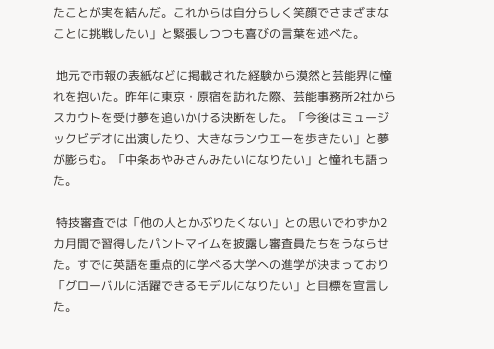たことが実を結んだ。これからは自分らしく笑顔でさまざまなことに挑戦したい」と緊張しつつも喜びの言葉を述べた。

 地元で市報の表紙などに掲載された経験から漠然と芸能界に憧れを抱いた。昨年に東京・原宿を訪れた際、芸能事務所2社からスカウトを受け夢を追いかける決断をした。「今後はミュージックビデオに出演したり、大きなランウエーを歩きたい」と夢が膨らむ。「中条あやみさんみたいになりたい」と憧れも語った。

 特技審査では「他の人とかぶりたくない」との思いでわずか2カ月間で習得したパントマイムを披露し審査員たちをうならせた。すでに英語を重点的に学べる大学への進学が決まっており「グローバルに活躍できるモデルになりたい」と目標を宣言した。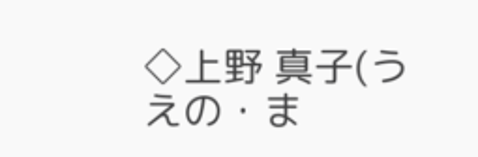◇上野 真子(うえの・ま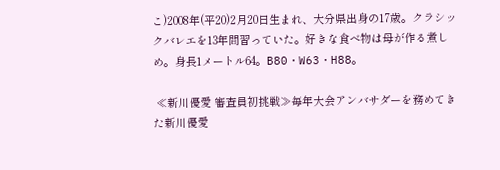こ)2008年(平20)2月20日生まれ、大分県出身の17歳。クラシックバレエを13年間習っていた。好きな食べ物は母が作る煮しめ。身長1メートル64。B80・W63・H88。

 ≪新川優愛 審査員初挑戦≫毎年大会アンバサダーを務めてきた新川優愛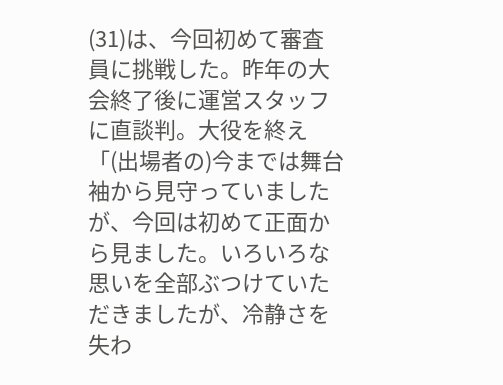(31)は、今回初めて審査員に挑戦した。昨年の大会終了後に運営スタッフに直談判。大役を終え「(出場者の)今までは舞台袖から見守っていましたが、今回は初めて正面から見ました。いろいろな思いを全部ぶつけていただきましたが、冷静さを失わ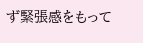ず緊張感をもって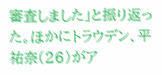審査しました」と振り返った。ほかにトラウデン、平祐奈(26)がア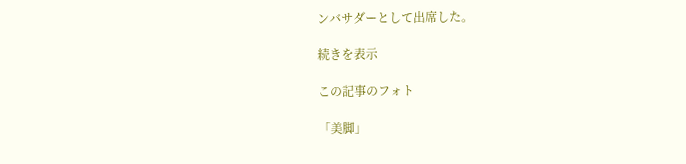ンバサダーとして出席した。

続きを表示

この記事のフォト

「美脚」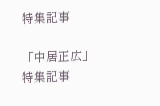特集記事

「中居正広」特集記事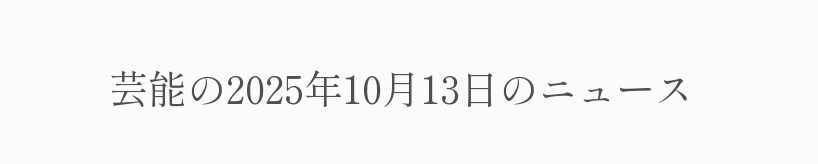芸能の2025年10月13日のニュース